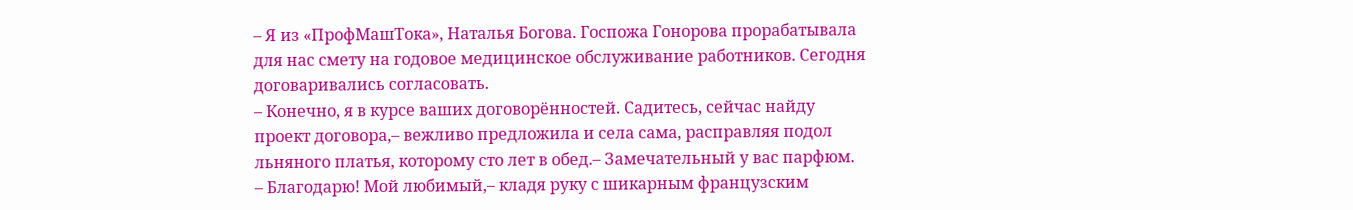– Я из «ПрофМашТока», Наталья Богова. Госпожа Гонорова прорабатывала для нас смету на годовое медицинское обслуживание работников. Сегодня договаривались согласовать.
– Конечно, я в курсе ваших договорённостей. Садитесь, сейчас найду проект договора,– вежливо предложила и села сама, расправляя подол льняного платья, которому сто лет в обед.– Замечательный у вас парфюм.
– Благодарю! Мой любимый,– кладя руку с шикарным французским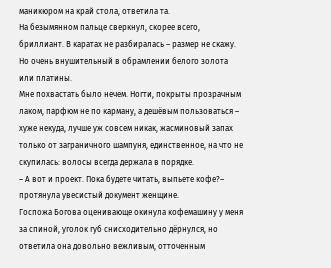маникюром на край стола, ответила та.
На безымянном пальце сверкнул, скорее всего, бриллиант. В каратах не разбиралась – размер не скажу. Но очень внушительный в обрамлении белого золота или платины.
Мне похвастать было нечем. Ногти, покрыты прозрачным лаком, парфюм не по карману, а дешёвым пользоваться – хуже некуда, лучше уж совсем никак, жасминовый запах только от заграничного шампуня, единственное, на что не скупилась: волосы всегда держала в порядке.
– А вот и проект. Пока будете читать, выпьете кофе?– протянула увесистый документ женщине.
Госпожа Богова оценивающе окинула кофемашину у меня за спиной, уголок губ снисходительно дёрнулся, но ответила она довольно вежливым, отточенным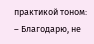практикой тоном:
– Благодарю, не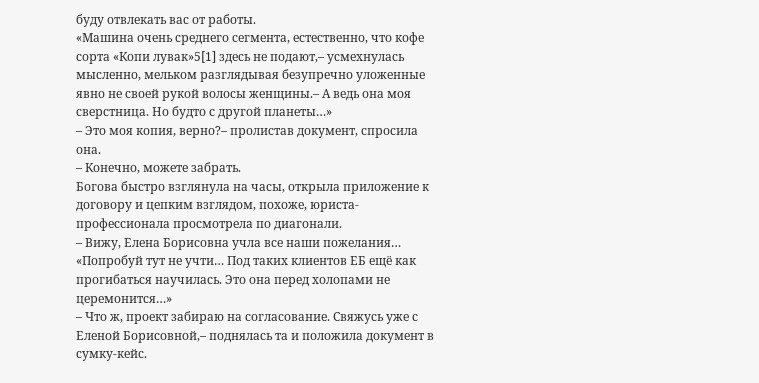буду отвлекать вас от работы.
«Машина очень среднего сегмента, естественно, что кофе сорта «Копи лувак»5[1] здесь не подают,– усмехнулась мысленно, мельком разглядывая безупречно уложенные явно не своей рукой волосы женщины.– А ведь она моя сверстница. Но будто с другой планеты…»
– Это моя копия, верно?– пролистав документ, спросила она.
– Конечно, можете забрать.
Богова быстро взглянула на часы, открыла приложение к договору и цепким взглядом, похоже, юриста-профессионала просмотрела по диагонали.
– Вижу, Елена Борисовна учла все наши пожелания…
«Попробуй тут не учти… Под таких клиентов ЕБ ещё как прогибаться научилась. Это она перед холопами не церемонится…»
– Что ж, проект забираю на согласование. Свяжусь уже с Еленой Борисовной,– поднялась та и положила документ в сумку-кейс.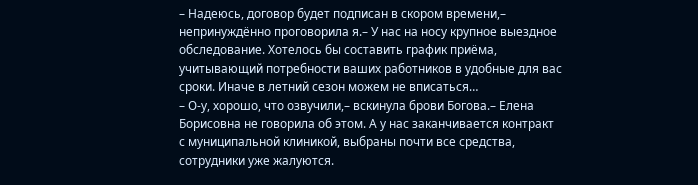– Надеюсь, договор будет подписан в скором времени,– непринуждённо проговорила я.– У нас на носу крупное выездное обследование. Хотелось бы составить график приёма, учитывающий потребности ваших работников в удобные для вас сроки. Иначе в летний сезон можем не вписаться…
– О-у, хорошо, что озвучили,– вскинула брови Богова.– Елена Борисовна не говорила об этом. А у нас заканчивается контракт с муниципальной клиникой, выбраны почти все средства, сотрудники уже жалуются.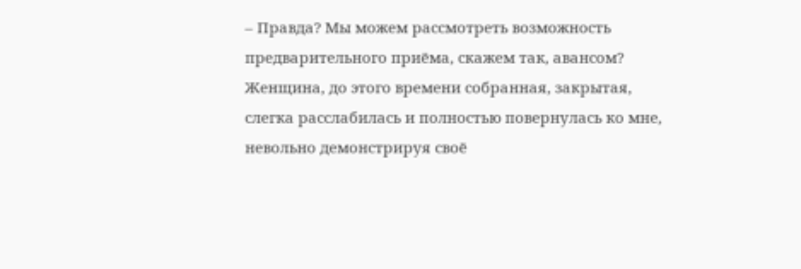– Правда? Мы можем рассмотреть возможность предварительного приёма, скажем так, авансом?
Женщина, до этого времени собранная, закрытая, слегка расслабилась и полностью повернулась ко мне, невольно демонстрируя своё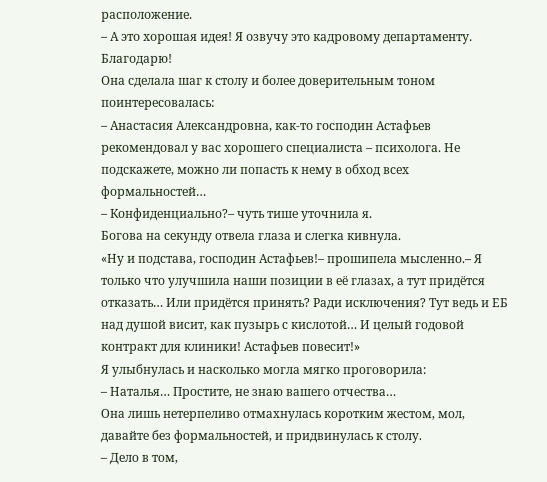расположение.
– А это хорошая идея! Я озвучу это кадровому департаменту. Благодарю!
Она сделала шаг к столу и более доверительным тоном поинтересовалась:
– Анастасия Александровна, как-то господин Астафьев рекомендовал у вас хорошего специалиста – психолога. Не подскажете, можно ли попасть к нему в обход всех формальностей…
– Конфиденциально?– чуть тише уточнила я.
Богова на секунду отвела глаза и слегка кивнула.
«Ну и подстава, господин Астафьев!– прошипела мысленно.– Я только что улучшила наши позиции в её глазах, а тут придётся отказать… Или придётся принять? Ради исключения? Тут ведь и ЕБ над душой висит, как пузырь с кислотой… И целый годовой контракт для клиники! Астафьев повесит!»
Я улыбнулась и насколько могла мягко проговорила:
– Наталья… Простите, не знаю вашего отчества…
Она лишь нетерпеливо отмахнулась коротким жестом, мол, давайте без формальностей, и придвинулась к столу.
– Дело в том,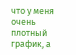что у меня очень плотный график, а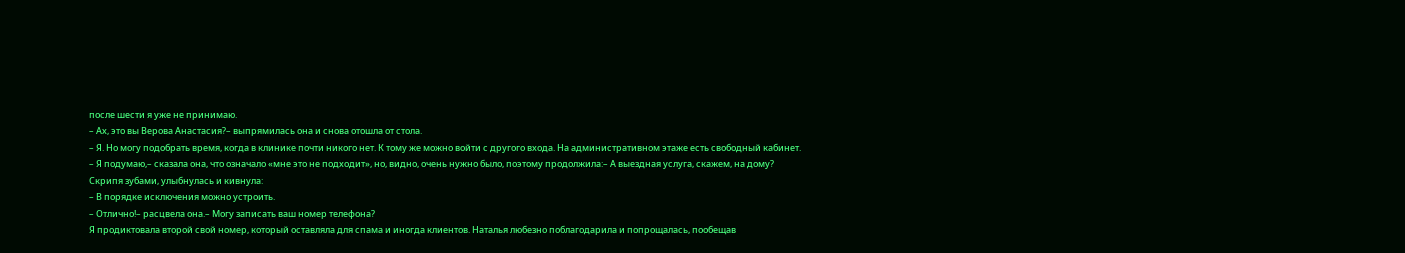после шести я уже не принимаю.
– Ах, это вы Верова Анастасия?– выпрямилась она и снова отошла от стола.
– Я. Но могу подобрать время, когда в клинике почти никого нет. К тому же можно войти с другого входа. На административном этаже есть свободный кабинет.
– Я подумаю,– сказала она, что означало «мне это не подходит», но, видно, очень нужно было, поэтому продолжила:– А выездная услуга, скажем, на дому?
Скрипя зубами, улыбнулась и кивнула:
– В порядке исключения можно устроить.
– Отлично!– расцвела она.– Могу записать ваш номер телефона?
Я продиктовала второй свой номер, который оставляла для спама и иногда клиентов. Наталья любезно поблагодарила и попрощалась, пообещав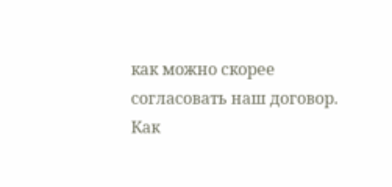как можно скорее согласовать наш договор.
Как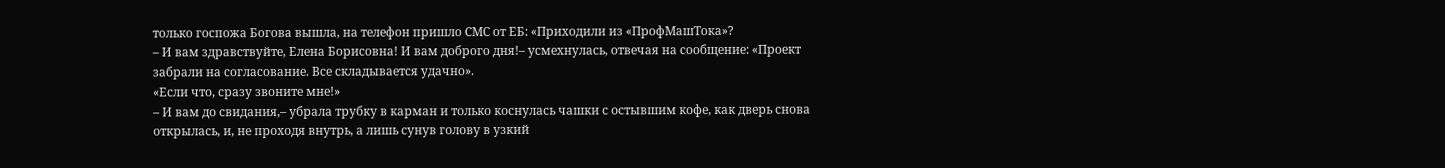только госпожа Богова вышла, на телефон пришло СМС от ЕБ: «Приходили из «ПрофМашТока»?
– И вам здравствуйте, Елена Борисовна! И вам доброго дня!– усмехнулась, отвечая на сообщение: «Проект забрали на согласование. Все складывается удачно».
«Если что, сразу звоните мне!»
– И вам до свидания,– убрала трубку в карман и только коснулась чашки с остывшим кофе, как дверь снова открылась, и, не проходя внутрь, а лишь сунув голову в узкий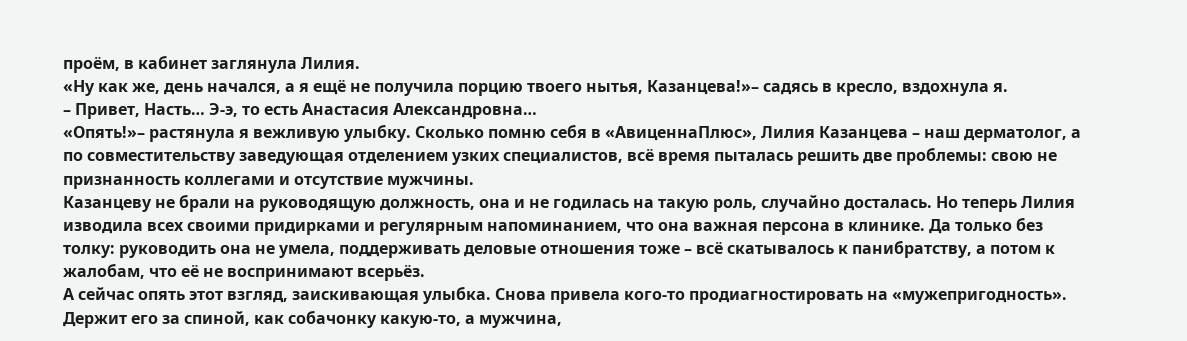проём, в кабинет заглянула Лилия.
«Ну как же, день начался, а я ещё не получила порцию твоего нытья, Казанцева!»– садясь в кресло, вздохнула я.
– Привет, Насть… Э-э, то есть Анастасия Александровна…
«Опять!»– растянула я вежливую улыбку. Сколько помню себя в «АвиценнаПлюс», Лилия Казанцева – наш дерматолог, а по совместительству заведующая отделением узких специалистов, всё время пыталась решить две проблемы: свою не признанность коллегами и отсутствие мужчины.
Казанцеву не брали на руководящую должность, она и не годилась на такую роль, случайно досталась. Но теперь Лилия изводила всех своими придирками и регулярным напоминанием, что она важная персона в клинике. Да только без толку: руководить она не умела, поддерживать деловые отношения тоже – всё скатывалось к панибратству, а потом к жалобам, что её не воспринимают всерьёз.
А сейчас опять этот взгляд, заискивающая улыбка. Снова привела кого-то продиагностировать на «мужепригодность». Держит его за спиной, как собачонку какую-то, а мужчина,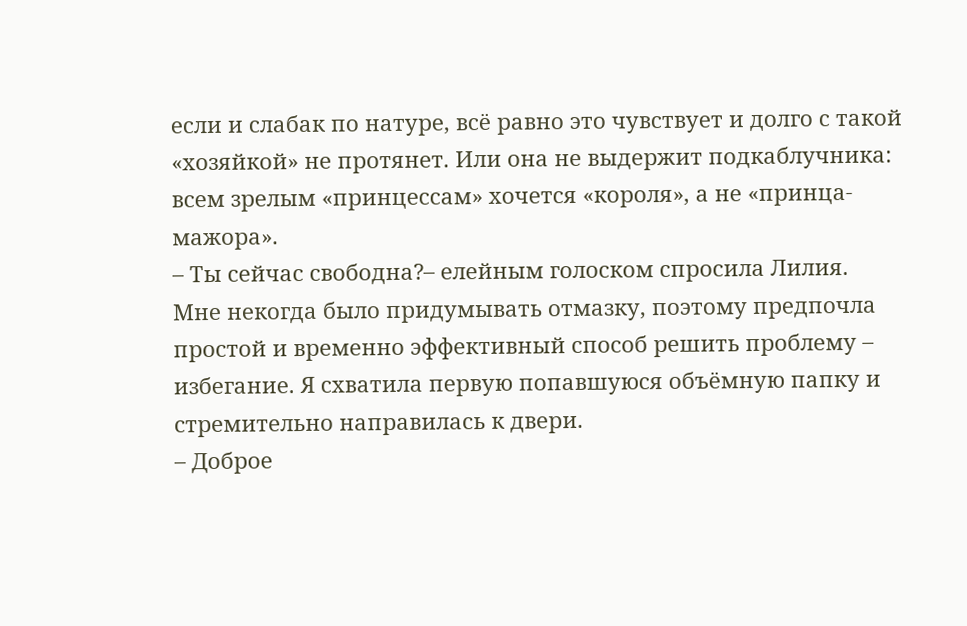если и слабак по натуре, всё равно это чувствует и долго с такой «хозяйкой» не протянет. Или она не выдержит подкаблучника: всем зрелым «принцессам» хочется «короля», а не «принца-мажора».
– Ты сейчас свободна?– елейным голоском спросила Лилия.
Мне некогда было придумывать отмазку, поэтому предпочла простой и временно эффективный способ решить проблему – избегание. Я схватила первую попавшуюся объёмную папку и стремительно направилась к двери.
– Доброе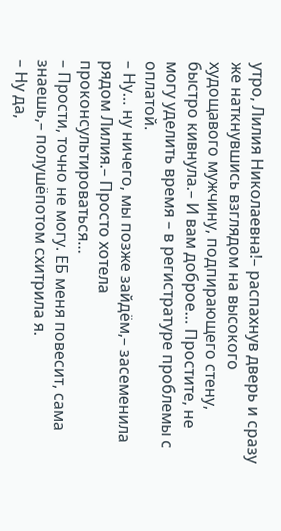утро, Лилия Николаевна!– распахнув дверь и сразу же наткнувшись взглядом на высокого худощавого мужчину, подпирающего стену, быстро кивнула.– И вам доброе… Простите, не могу уделить время – в регистратуре проблемы с оплатой.
– Ну… ну ничего, мы позже зайдём,– засеменила рядом Лилия.– Просто хотела проконсультироваться…
– Прости, точно не могу. ЕБ меня повесит, сама знаешь,– полушёпотом схитрила я.
– Ну да,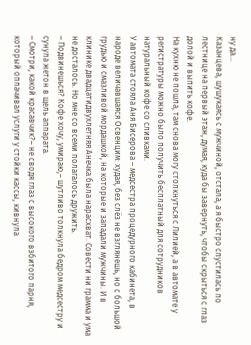ну да…
Казанцева, шушукаясь с мужчиной, отстала, а я быстро спустилась по лестнице на первый этаж, думая, куда бы завернуть, чтобы скрыться с глаз долой и выпить кофе.
На кухню не пошла, там снова могу столкнуться с Лилией, а в автомате у регистратуры можно было получить бесплатный для сотрудников натуральный кофе со сливками.
У автомата стояла Аня Бисерова – медсестра процедурного кабинета, в народе величавшаяся Освенцим: худая, без слёз не взглянешь, но с большой грудью и смазливой мордашкой, на которые и западали мужчины. И в клинике двадцатидвухлетняя Анечка была нарасхват. Совести ни грамма и ума не досталось. Но мне со всеми полагалось дружить.
– Подвинешься? Кофе хочу, умираю,– шутливо толкнула бедром медсестру и сунула жетон в щель аппарата.
– Смотри, какой красавчик?– не сводя глаз с высокого взбитого парня, который оплачивал услуги у стойки кассы, кивнула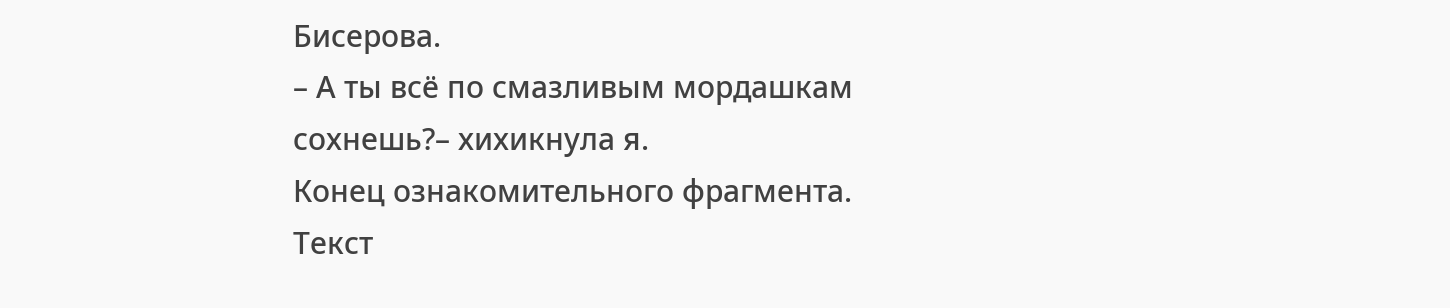Бисерова.
– А ты всё по смазливым мордашкам сохнешь?– хихикнула я.
Конец ознакомительного фрагмента.
Текст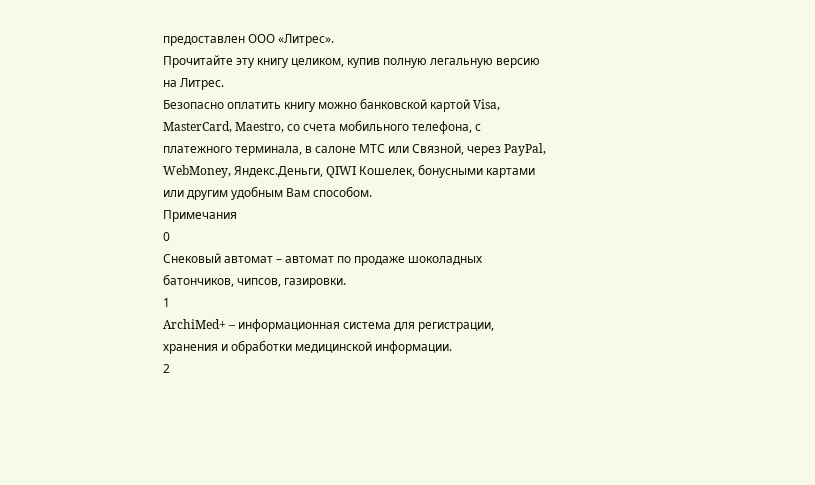предоставлен ООО «Литрес».
Прочитайте эту книгу целиком, купив полную легальную версию на Литрес.
Безопасно оплатить книгу можно банковской картой Visa, MasterCard, Maestro, со счета мобильного телефона, с платежного терминала, в салоне МТС или Связной, через PayPal, WebMoney, Яндекс.Деньги, QIWI Кошелек, бонусными картами или другим удобным Вам способом.
Примечания
0
Снековый автомат – автомат по продаже шоколадных батончиков, чипсов, газировки.
1
ArchiMed+ – информационная система для регистрации, хранения и обработки медицинской информации.
2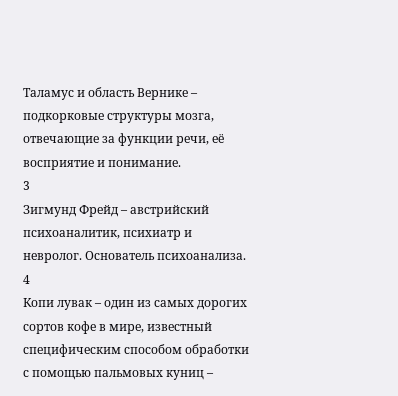Таламус и область Вернике – подкорковые структуры мозга, отвечающие за функции речи, её восприятие и понимание.
3
Зигмунд Фрейд – австрийский психоаналитик, психиатр и невролог. Основатель психоанализа.
4
Копи лувак – один из самых дорогих сортов кофе в мире, известный специфическим способом обработки с помощью пальмовых куниц –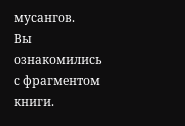мусангов.
Вы ознакомились с фрагментом книги.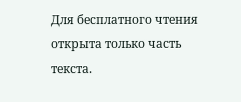Для бесплатного чтения открыта только часть текста.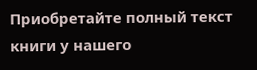Приобретайте полный текст книги у нашего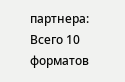партнера:
Всего 10 форматов